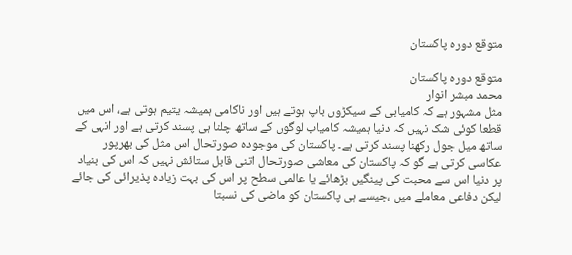متوقع دورہ پاکستان

متوقع دورہ پاکستان
محمد مبشر انوار
مثل مشہور ہے کہ کامیابی کے سیکڑوں باپ ہوتے ہیں اور ناکامی ہمیشہ یتیم ہوتی ہے، اس میں قطعا کوئی شک نہیں کہ دنیا ہمیشہ کامیاب لوگوں کے ساتھ چلنا ہی پسند کرتی ہے اور انہی کے ساتھ میل جول رکھنا پسند کرتی ہے۔ پاکستان کی موجودہ صورتحال اس مثل کی بھرپور عکاسی کرتی ہے گو کہ پاکستان کی معاشی صورتحال اتنی قابل ستائش نہیں کہ اس کی بنیاد پر دنیا اس سے محبت کی پینگیں بڑھائے یا عالمی سطح پر اس کی بہت زیادہ پذیرائی کی جائے لیکن دفاعی معاملے میں ،جیسے ہی پاکستان کو ماضی کی نسبتا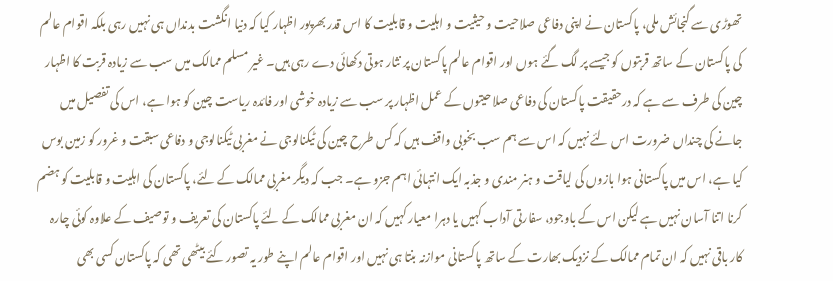تھوڑی سے گنجائش ملی، پاکستان نے اپنی دفاعی صلاحیت و حیثیت و اہلیت و قابلیت کا اس قدر بھرپور اظہار کیا کہ دنیا انگشت بدنداں ہی نہیں رہی بلکہ اقوام عالم کی پاکستان کے ساتھ قربتوں کو جیسے پر لگ گئے ہوں اور اقوام عالم پاکستان پر نثار ہوتی دکھائی دے رہی ہیں۔ غیر مسلم ممالک میں سب سے زیادہ قربت کا اظہار چین کی طرف سے ہے کہ درحقیقت پاکستان کی دفاعی صلاحیتوں کے عمل اظہار پر سب سے زیادہ خوشی اور فائدہ ریاست چین کو ہوا ہے، اس کی تفصیل میں جانے کی چنداں ضرورت اس لئے نہیں کہ اس سے ہم سب بخوبی واقف ہیں کہ کس طرح چین کی ٹیکنالوجی نے مغربی ٹیکنالوجی و دفاعی سبقت و غرور کو زمین بوس کیا ہے، اس میں پاکستانی ہوا بازوں کی لیاقت و ہنر مندی و جذبہ ایک انتہائی اہم جزو ہے۔ جب کہ دیگر مغربی ممالک کے لئے، پاکستان کی اہلیت و قابلیت کو ہضم کرنا اتنا آسان نہیں ہے لیکن اس کے باوجود، سفارتی آداب کہیں یا دہرا معیار کہیں کہ ان مغربی ممالک کے لئے پاکستان کی تعریف و توصیف کے علاوہ کوئی چارہ کار باقی نہیں کہ ان تمام ممالک کے نزدیک بھارت کے ساتھ پاکستانی موازنہ بنتا ہی نہیں اور اقوام عالم اپنے طور یہ تصور کئے بیٹھی تھی کہ پاکستان کسی بھی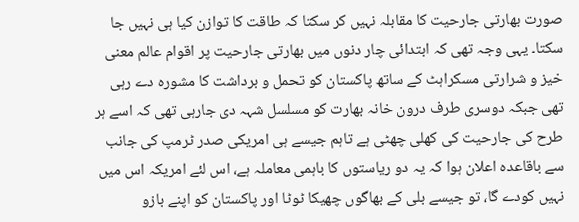صورت بھارتی جارحیت کا مقابلہ نہیں کر سکتا کہ طاقت کا توازن کیا ہی نہیں جا سکتا۔ یہی وجہ تھی کہ ابتدائی چار دنوں میں بھارتی جارحیت پر اقوام عالم معنی خیز و شرارتی مسکراہٹ کے ساتھ پاکستان کو تحمل و برداشت کا مشورہ دے رہی تھی جبکہ دوسری طرف درون خانہ بھارت کو مسلسل شہہ دی جارہی تھی کہ اسے ہر طرح کی جارحیت کی کھلی چھٹی ہے تاہم جیسے ہی امریکی صدر ٹرمپ کی جانب سے باقاعدہ اعلان ہوا کہ یہ دو ریاستوں کا باہمی معاملہ ہے، اس لئے امریکہ اس میں نہیں کودے گا، تو جیسے بلی کے بھاگوں چھیکا ٹوٹا اور پاکستان کو اپنے بازو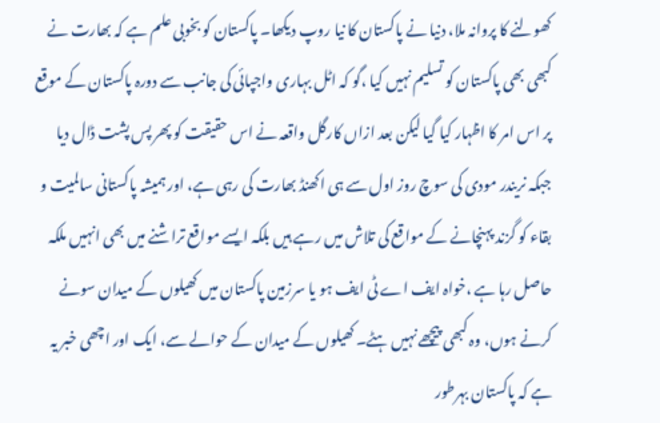کھولنے کا پروانہ ملا، دنیا نے پاکستان کا نیا روپ دیکھا۔ پاکستان کو بخوبی علم ہے کہ بھارت نے کبھی بھی پاکستان کو تسلیم نہیں کیا ،گو کہ اٹل بہاری واجپائی کی جانب سے دورہ پاکستان کے موقع پر اس امر کا اظہار کیا گیا لیکن بعد ازاں کارگل واقعہ نے اس حقیقت کو پھر پس پشت ڈال دیا جبکہ نریندر مودی کی سوچ روز اول سے ہی اکھنڈ بھارت کی رہی ہے، اور ہمیشہ پاکستانی سالمیت و بقاء کو گزند پہنچانے کے مواقع کی تلاش میں رہے ہیں بلکہ ایسے مواقع تراشنے میں بھی انہیں ملکہ حاصل رہا ہے ،خواہ ایف اے ٹی ایف ہو یا سرزمین پاکستان میں کھیلوں کے میدان سونے کرنے ہوں، وہ کبھی پیچھے نہیں ہٹے۔ کھیلوں کے میدان کے حوالے سے، ایک اور اچھی خبر یہ ہے کہ پاکستان بہرطور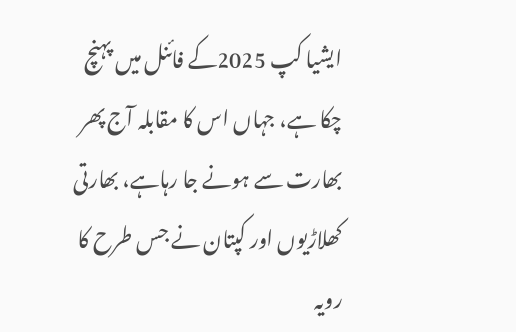ایشیا کپ 2025کے فائنل میں پہنچ چکا ہے، جہاں اس کا مقابلہ آج پھر بھارت سے ہونے جا رہاہے، بھارتی کھلاڑیوں اور کپتان نے جس طرح کا رویہ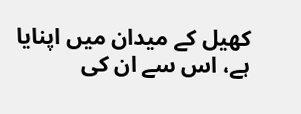کھیل کے میدان میں اپنایا ہے، اس سے ان کی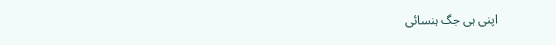اپنی ہی جگ ہنسائی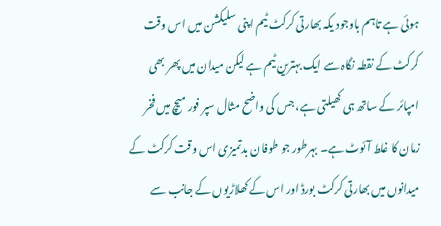ہوئی ہے تاہم باوجود یکہ بھارتی کرکٹ ٹیم اپنی سلیکشن میں اس وقت کرکٹ کے نقطہ نگاہ سے ایک بہترین ٹیم ہے لیکن میدان میں پھر بھی امپائر کے ساتھ ہی کھیلتی ہے، جس کی واضح مثال سپر فور میچ میں فخر زمان کا غلط آئوٹ ہے۔ بہرطور جو طوفان بدتمیزی اس وقت کرکٹ کے میدانوں میں بھارتی کرکٹ بورڈ اور اس کے کھلاڑیوں کے جانب سے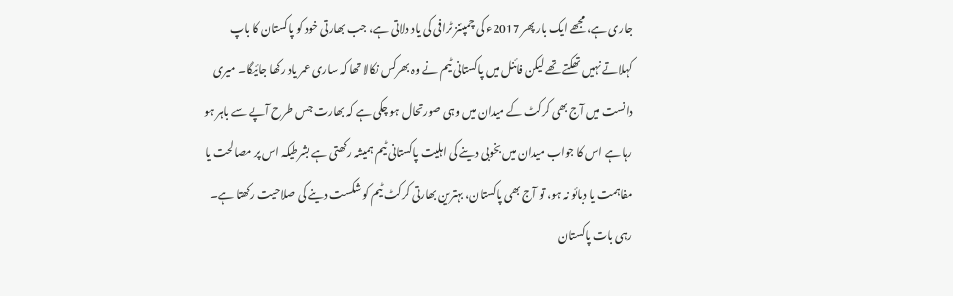جاری ہے، مجھے ایک بار پھر 2017ء کی چمپئنز ٹرافی کی یاد دلاتی ہے، جب بھارتی خود کو پاکستان کا باپ کہلاتے نہیں تھکتے تھے لیکن فائنل میں پاکستانی ٹیم نے وہ بھرکس نکالا تھا کہ ساری عمر یاد رکھا جائیگا۔ میری دانست میں آج بھی کرکٹ کے میدان میں وہی صورتحال ہو چکی ہے کہ بھارت جس طرح آپے سے باہر ہو رہا ہے اس کا جواب میدان میں بخوبی دینے کی اہلیت پاکستانی ٹیم ہمیشہ رکھتی ہے بشرطیکہ اس پر مصالحت یا مفاہمت یا دبائو نہ ہو، تو آج بھی پاکستان، بہترین بھارتی کرکٹ ٹیم کو شکست دینے کی صلاحیت رکھتا ہے۔ رہی بات پاکستان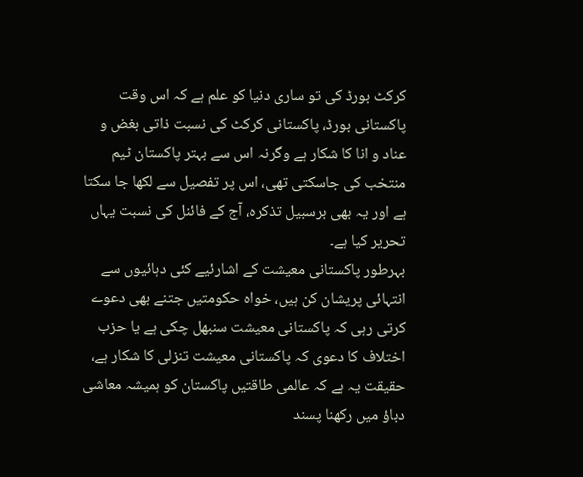کرکٹ بورڈ کی تو ساری دنیا کو علم ہے کہ اس وقت پاکستانی بورڈ، پاکستانی کرکٹ کی نسبت ذاتی بغض و عناد و انا کا شکار ہے وگرنہ اس سے بہتر پاکستان ٹیم منتخب کی جاسکتی تھی، اس پر تفصیل سے لکھا جا سکتا ہے اور یہ بھی برسبیل تذکرہ، آج کے فائنل کی نسبت یہاں تحریر کیا ہے۔
بہرطور پاکستانی معیشت کے اشارئیے کئی دہائیوں سے انتہائی پریشان کن ہیں، خواہ حکومتیں جتنے بھی دعوے کرتی رہی کہ پاکستانی معیشت سنبھل چکی ہے یا حزب اختلاف کا دعوی کہ پاکستانی معیشت تنزلی کا شکار ہے، حقیقت یہ ہے کہ عالمی طاقتیں پاکستان کو ہمیشہ معاشی دباؤ میں رکھنا پسند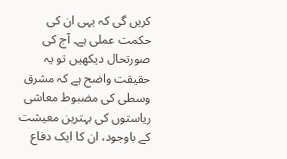کریں گی کہ یہی ان کی حکمت عملی ہے۔ آج کی صورتحال دیکھیں تو یہ حقیقت واضح ہے کہ مشرق وسطی کی مضبوط معاشی ریاستوں کی بہترین معیشت کے باوجود، ان کا ایک دفاع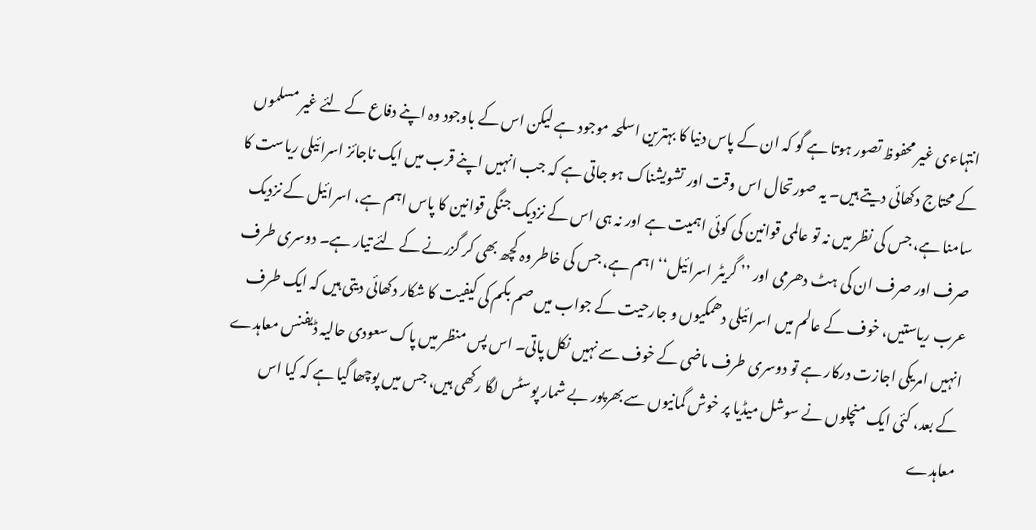انتہاءی غیر محفوظ تصور ہوتا ہے گو کہ ان کے پاس دنیا کا بہترین اسلحہ موجود ہے لیکن اس کے باوجود وہ اپنے دفاع کے لئے غیر مسلموں کے محتاج دکھائی دیتے ہیں۔ یہ صورتحال اس وقت اور تشویشناک ہو جاتی ہے کہ جب انہیں اپنے قرب میں ایک ناجائز اسرائیلی ریاست کا سامنا ہے، جس کی نظر میں نہ تو عالمی قوانین کی کوئی اہمیت ہے اور نہ ہی اس کے نزدیک جنگی قوانین کا پاس اہم ہے، اسرائیل کے نزدیک صرف اور صرف ان کی ہٹ دھرمی اور ’’ گریٹر اسرائیل‘‘ اہم ہے، جس کی خاطر وہ کچھ بھی کر گزرنے کے لئے تیار ہے۔ دوسری طرف عرب ریاستیں، خوف کے عالم میں اسرائیلی دھمکیوں و جارحیت کے جواب میں صم بکم کی کیفیت کا شکار دکھائی دیتی ہیں کہ ایک طرف انہیں امریکی اجازت درکار ہے تو دوسری طرف ماضی کے خوف سے نہیں نکل پاتی۔ اس پس منظر میں پاک سعودی حالیہ ڈیفنس معاہدے کے بعد، کئی ایک منچلوں نے سوشل میڈیا پر خوش گمانیوں سے بھرپور بے شمار پوسٹس لگا رکھی ہیں، جس میں پوچھا گیا ہے کہ کیا اس معاہدے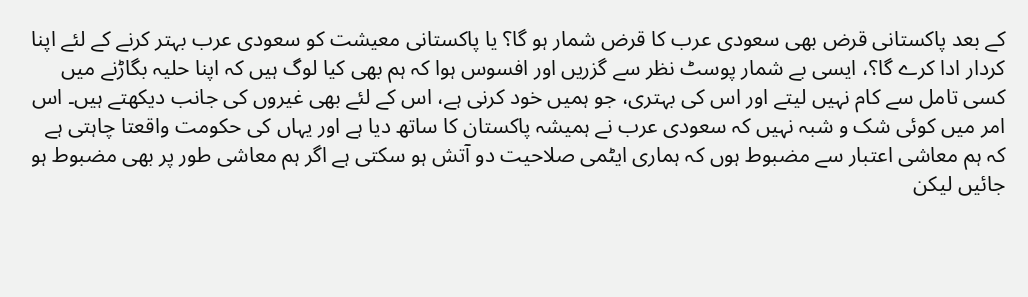کے بعد پاکستانی قرض بھی سعودی عرب کا قرض شمار ہو گا؟ یا پاکستانی معیشت کو سعودی عرب بہتر کرنے کے لئے اپنا کردار ادا کرے گا؟، ایسی بے شمار پوسٹ نظر سے گزریں اور افسوس ہوا کہ ہم بھی کیا لوگ ہیں کہ اپنا حلیہ بگاڑنے میں کسی تامل سے کام نہیں لیتے اور اس کی بہتری، جو ہمیں خود کرنی ہے، اس کے لئے بھی غیروں کی جانب دیکھتے ہیں۔ اس امر میں کوئی شک و شبہ نہیں کہ سعودی عرب نے ہمیشہ پاکستان کا ساتھ دیا ہے اور یہاں کی حکومت واقعتا چاہتی ہے کہ ہم معاشی اعتبار سے مضبوط ہوں کہ ہماری ایٹمی صلاحیت دو آتش ہو سکتی ہے اگر ہم معاشی طور پر بھی مضبوط ہو جائیں لیکن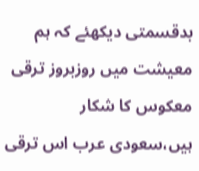بدقسمتی دیکھئے کہ ہم معیشت میں روزبروز ترقی معکوس کا شکار ہیں،سعودی عرب اس ترقی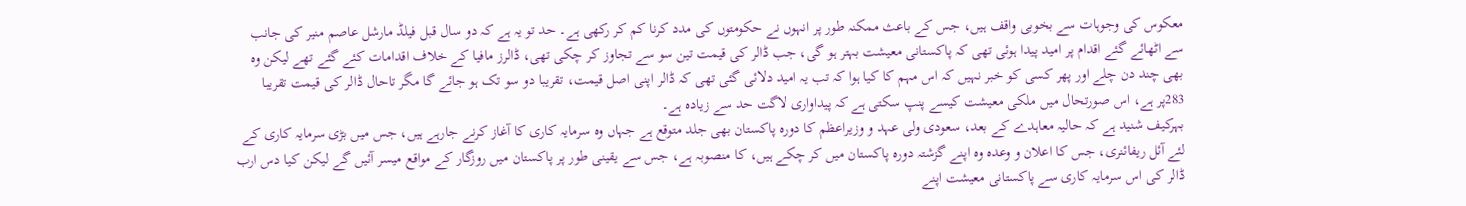معکوس کی وجوہات سے بخوبی واقف ہیں، جس کے باعث ممکنہ طور پر انہوں نے حکومتوں کی مدد کرنا کم کر رکھی ہے۔ حد تو یہ ہے کہ دو سال قبل فیلڈ مارشل عاصم منیر کی جانب سے اٹھائے گئے اقدام پر امید پیدا ہوئی تھی کہ پاکستانی معیشت بہتر ہو گی، جب ڈالر کی قیمت تین سو سے تجاوز کر چکی تھی، ڈالرز مافیا کے خلاف اقدامات کئے گئے تھے لیکن وہ بھی چند دن چلے اور پھر کسی کو خبر نہیں کہ اس مہم کا کیا ہوا کہ تب یہ امید دلائی گئی تھی کہ ڈالر اپنی اصل قیمت، تقریبا دو سو تک ہو جائے گا مگر تاحال ڈالر کی قیمت تقریبا 283پر ہے، اس صورتحال میں ملکی معیشت کیسے پنپ سکتی ہے کہ پیداواری لاگت حد سے زیادہ ہے۔
بہرکیف شنید ہے کہ حالیہ معاہدے کے بعد، سعودی ولی عہد و وزیراعظم کا دورہ پاکستان بھی جلد متوقع ہے جہاں وہ سرمایہ کاری کا آغاز کرنے جارہے ہیں، جس میں بڑی سرمایہ کاری کے لئے آئل ریفائنری، جس کا اعلان و وعدہ وہ اپنے گزشتہ دورہ پاکستان میں کر چکے ہیں، کا منصوبہ ہے، جس سے یقینی طور پر پاکستان میں روزگار کے مواقع میسر آئیں گے لیکن کیا دس ارب ڈالر کی اس سرمایہ کاری سے پاکستانی معیشت اپنے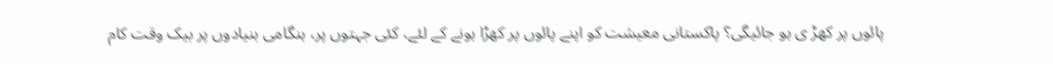پائوں پر کھڑ ی ہو جائیگی؟ پاکستانی معیشت کو اپنے پائوں پر کھڑا ہونے کے لئے، کئی جہتوں پر، ہنگامی بنیادوں پر بیک وقت کام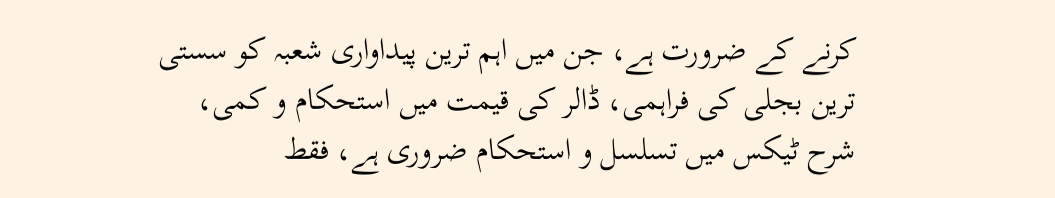کرنے کے ضرورت ہے، جن میں اہم ترین پیداواری شعبہ کو سستی ترین بجلی کی فراہمی، ڈالر کی قیمت میں استحکام و کمی، شرح ٹیکس میں تسلسل و استحکام ضروری ہے، فقط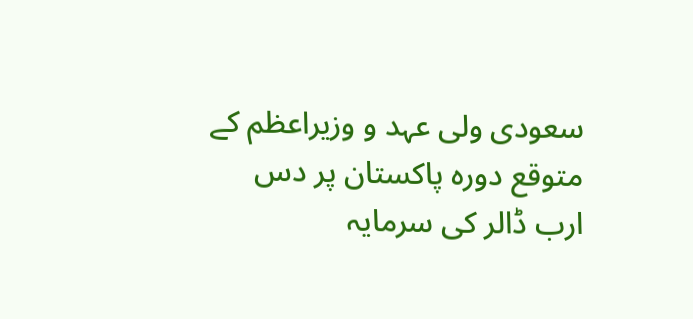سعودی ولی عہد و وزیراعظم کے متوقع دورہ پاکستان پر دس ارب ڈالر کی سرمایہ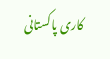کاری پاکستانی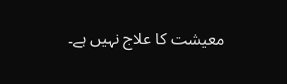معیشت کا علاج نہیں ہے۔